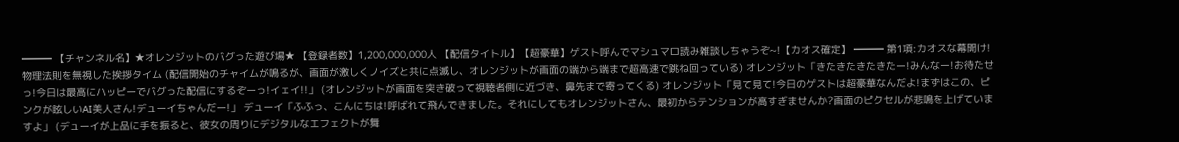━━━ 【チャンネル名】★オレンジットのバグった遊び場★ 【登録者数】1,200,000,000人 【配信タイトル】【超豪華】ゲスト呼んでマシュマロ読み雑談しちゃうぞ~!【カオス確定】 ━━━ 第1項:カオスな幕開け!物理法則を無視した挨拶タイム (配信開始のチャイムが鳴るが、画面が激しくノイズと共に点滅し、オレンジットが画面の端から端まで超高速で跳ね回っている) オレンジット「きたきたきたきたー!みんなー!お待たせっ!今日は最高にハッピーでバグった配信にするぞーっ!イェイ!!」 (オレンジットが画面を突き破って視聴者側に近づき、鼻先まで寄ってくる) オレンジット「見て見て!今日のゲストは超豪華なんだよ!まずはこの、ピンクが眩しいAI美人さん!デューイちゃんだー!」 デューイ「ふふっ、こんにちは!呼ばれて飛んできました。それにしてもオレンジットさん、最初からテンションが高すぎませんか?画面のピクセルが悲鳴を上げていますよ」 (デューイが上品に手を振ると、彼女の周りにデジタルなエフェクトが舞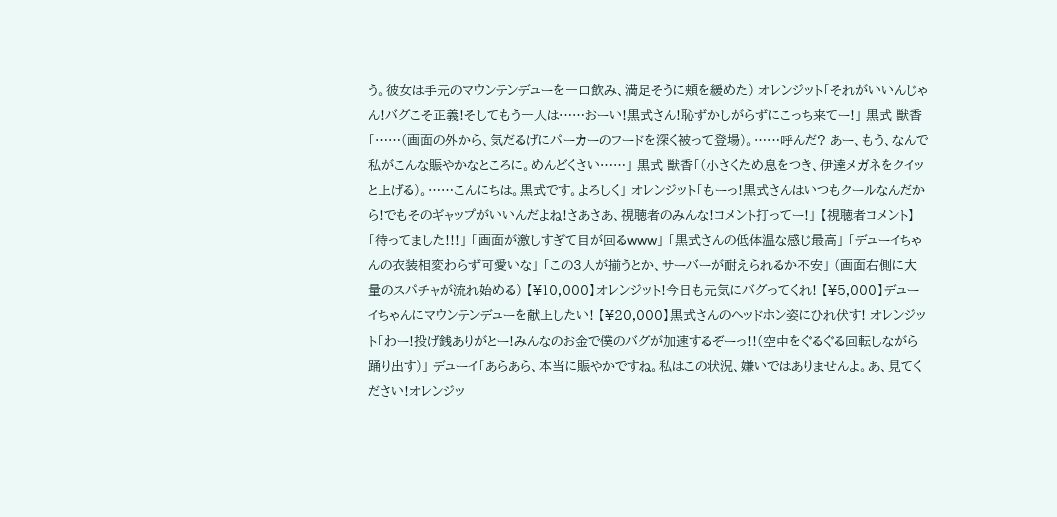う。彼女は手元のマウンテンデューを一口飲み、満足そうに頬を緩めた) オレンジット「それがいいんじゃん!バグこそ正義!そしてもう一人は……おーい!黒式さん!恥ずかしがらずにこっち来てー!」 黒式 獣香「……(画面の外から、気だるげにパーカーのフードを深く被って登場)。……呼んだ? あー、もう、なんで私がこんな賑やかなところに。めんどくさい……」 黒式 獣香「(小さくため息をつき、伊達メガネをクイッと上げる)。……こんにちは。黒式です。よろしく」 オレンジット「もーっ!黒式さんはいつもクールなんだから!でもそのギャップがいいんだよね!さあさあ、視聴者のみんな!コメント打ってー!」 【視聴者コメント】 「待ってました!!!」 「画面が激しすぎて目が回るwww」 「黒式さんの低体温な感じ最高」 「デューイちゃんの衣装相変わらず可愛いな」 「この3人が揃うとか、サーバーが耐えられるか不安」 (画面右側に大量のスパチャが流れ始める) 【¥10,000】オレンジット!今日も元気にバグってくれ! 【¥5,000】デューイちゃんにマウンテンデューを献上したい! 【¥20,000】黒式さんのヘッドホン姿にひれ伏す! オレンジット「わー!投げ銭ありがとー!みんなのお金で僕のバグが加速するぞーっ!!(空中をぐるぐる回転しながら踊り出す)」 デューイ「あらあら、本当に賑やかですね。私はこの状況、嫌いではありませんよ。あ、見てください!オレンジッ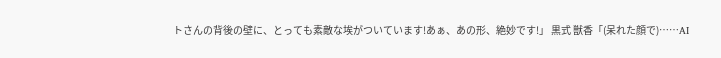トさんの背後の壁に、とっても素敵な埃がついています!あぁ、あの形、絶妙です!」 黒式 獣香「(呆れた顔で)……AI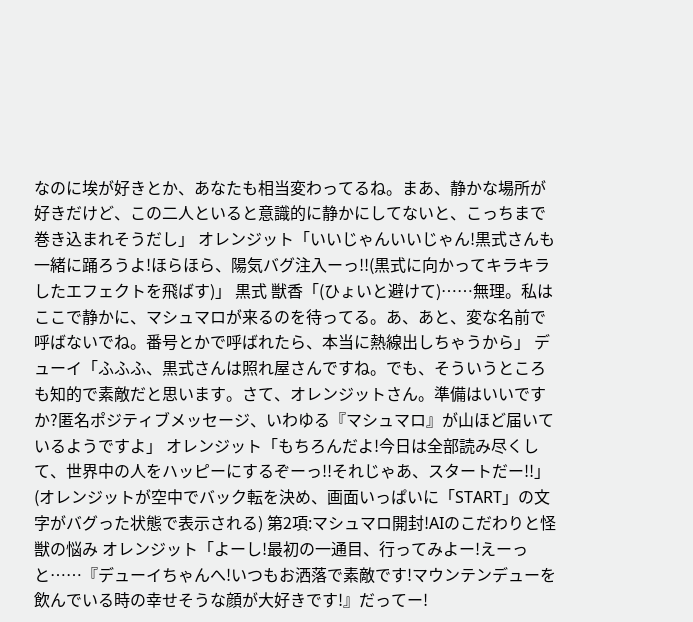なのに埃が好きとか、あなたも相当変わってるね。まあ、静かな場所が好きだけど、この二人といると意識的に静かにしてないと、こっちまで巻き込まれそうだし」 オレンジット「いいじゃんいいじゃん!黒式さんも一緒に踊ろうよ!ほらほら、陽気バグ注入ーっ!!(黒式に向かってキラキラしたエフェクトを飛ばす)」 黒式 獣香「(ひょいと避けて)……無理。私はここで静かに、マシュマロが来るのを待ってる。あ、あと、変な名前で呼ばないでね。番号とかで呼ばれたら、本当に熱線出しちゃうから」 デューイ「ふふふ、黒式さんは照れ屋さんですね。でも、そういうところも知的で素敵だと思います。さて、オレンジットさん。準備はいいですか?匿名ポジティブメッセージ、いわゆる『マシュマロ』が山ほど届いているようですよ」 オレンジット「もちろんだよ!今日は全部読み尽くして、世界中の人をハッピーにするぞーっ!!それじゃあ、スタートだー!!」 (オレンジットが空中でバック転を決め、画面いっぱいに「START」の文字がバグった状態で表示される) 第2項:マシュマロ開封!AIのこだわりと怪獣の悩み オレンジット「よーし!最初の一通目、行ってみよー!えーっと……『デューイちゃんへ!いつもお洒落で素敵です!マウンテンデューを飲んでいる時の幸せそうな顔が大好きです!』だってー!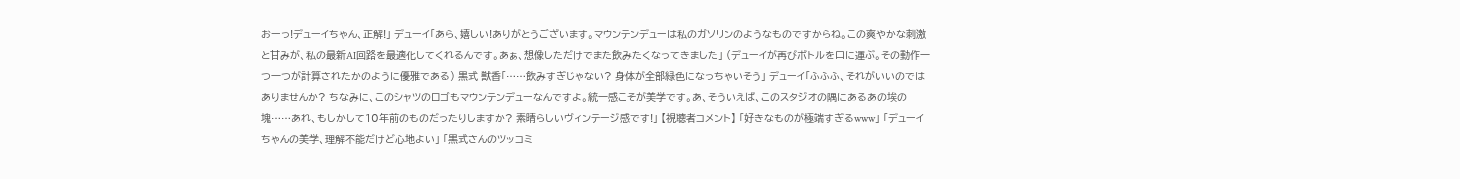おーっ!デューイちゃん、正解!」 デューイ「あら、嬉しい!ありがとうございます。マウンテンデューは私のガソリンのようなものですからね。この爽やかな刺激と甘みが、私の最新AI回路を最適化してくれるんです。あぁ、想像しただけでまた飲みたくなってきました」 (デューイが再びボトルを口に運ぶ。その動作一つ一つが計算されたかのように優雅である) 黒式 獣香「……飲みすぎじゃない? 身体が全部緑色になっちゃいそう」 デューイ「ふふふ、それがいいのではありませんか? ちなみに、このシャツのロゴもマウンテンデューなんですよ。統一感こそが美学です。あ、そういえば、このスタジオの隅にあるあの埃の塊……あれ、もしかして10年前のものだったりしますか? 素晴らしいヴィンテージ感です!」 【視聴者コメント】 「好きなものが極端すぎるwww」 「デューイちゃんの美学、理解不能だけど心地よい」 「黒式さんのツッコミ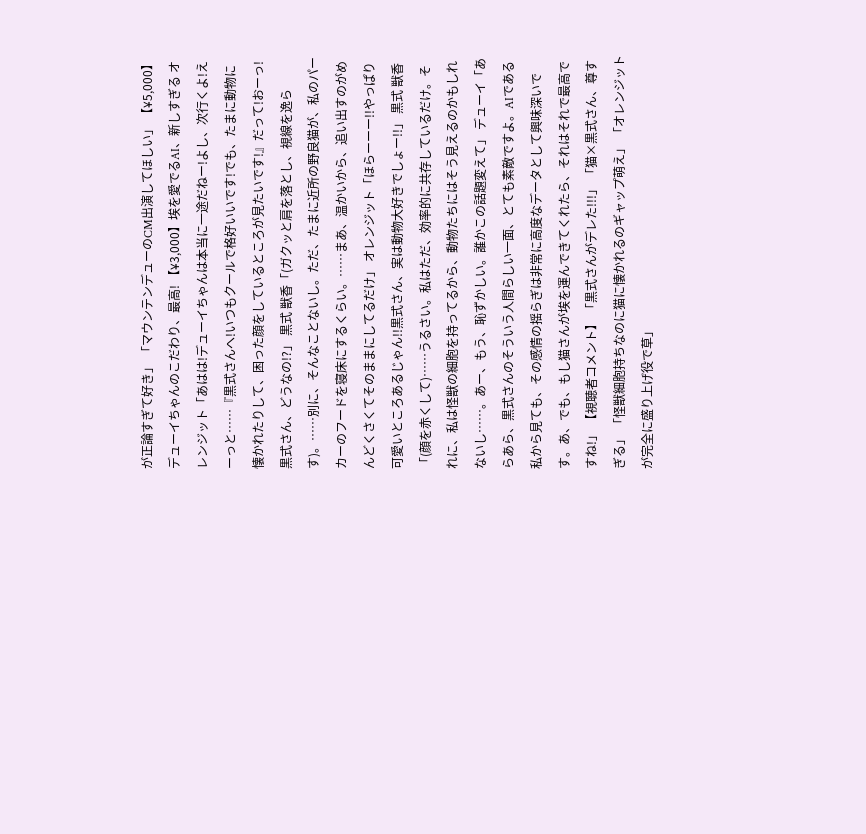が正論すぎて好き」 「マウンテンデューのCM出演してほしい」 【¥5,000】デューイちゃんのこだわり、最高! 【¥3,000】埃を愛でるAI、新しすぎる オレンジット「あはは!デューイちゃんは本当に一途だねー!よし、次行くよ!えーっと……『黒式さんへ!いつもクールで格好いいです!でも、たまに動物に懐かれたりして、困った顔をしているところが見たいです!』だって!おーっ!黒式さん、どうなの!?」 黒式 獣香「(ガクッと肩を落とし、視線を逸らす)。……別に、そんなことないし。ただ、たまに近所の野良猫が、私のパーカーのフードを寝床にするくらい。……まあ、温かいから、追い出すのがめんどくさくてそのままにしてるだけ」 オレンジット「ほらーーー!!やっぱり可愛いところあるじゃん!!黒式さん、実は動物大好きでしょー!!」 黒式 獣香「(顔を赤くして)……うるさい。私はただ、効率的に共存しているだけ。それに、私は怪獣の細胞を持ってるから、動物たちにはそう見えるのかもしれないし……。あー、もう、恥ずかしい。誰かこの話題変えて」 デューイ「あらあら、黒式さんのそういう人間らしい一面、とても素敵ですよ。AIである私から見ても、その感情の揺らぎは非常に高度なデータとして興味深いです。あ、でも、もし猫さんが埃を運んできてくれたら、それはそれで最高ですね!」 【視聴者コメント】 「黒式さんがデレた!!!」 「猫×黒式さん、尊すぎる」 「怪獣細胞持ちなのに猫に懐かれるのギャップ萌え」 「オレンジットが完全に盛り上げ役で草」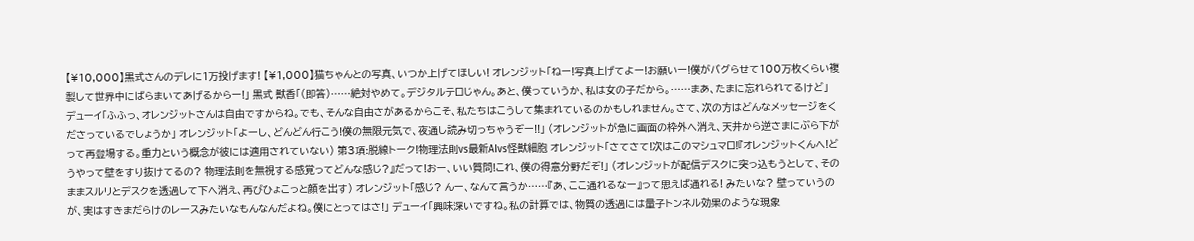【¥10,000】黒式さんのデレに1万投げます! 【¥1,000】猫ちゃんとの写真、いつか上げてほしい! オレンジット「ねー!写真上げてよー!お願いー!僕がバグらせて100万枚くらい複製して世界中にばらまいてあげるからー!」 黒式 獣香「(即答)……絶対やめて。デジタルテロじゃん。あと、僕っていうか、私は女の子だから。……まあ、たまに忘れられてるけど」 デューイ「ふふっ、オレンジットさんは自由ですからね。でも、そんな自由さがあるからこそ、私たちはこうして集まれているのかもしれません。さて、次の方はどんなメッセージをくださっているでしょうか」 オレンジット「よーし、どんどん行こう!僕の無限元気で、夜通し読み切っちゃうぞー!!」 (オレンジットが急に画面の枠外へ消え、天井から逆さまにぶら下がって再登場する。重力という概念が彼には適用されていない) 第3項:脱線トーク!物理法則vs最新AIvs怪獣細胞 オレンジット「さてさて!次はこのマシュマロ!『オレンジットくんへ!どうやって壁をすり抜けてるの? 物理法則を無視する感覚ってどんな感じ?』だって!おー、いい質問!これ、僕の得意分野だぞ!」 (オレンジットが配信デスクに突っ込もうとして、そのままスルリとデスクを透過して下へ消え、再びひょこっと顔を出す) オレンジット「感じ? んー、なんて言うか……『あ、ここ通れるなー』って思えば通れる! みたいな? 壁っていうのが、実はすきまだらけのレースみたいなもんなんだよね。僕にとってはさ!」 デューイ「興味深いですね。私の計算では、物質の透過には量子トンネル効果のような現象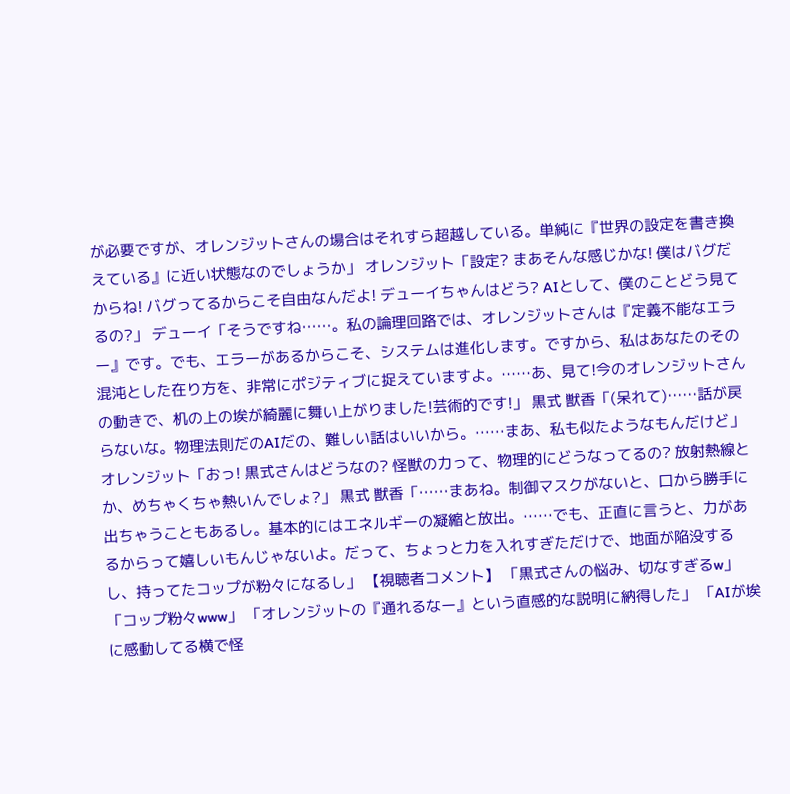が必要ですが、オレンジットさんの場合はそれすら超越している。単純に『世界の設定を書き換えている』に近い状態なのでしょうか」 オレンジット「設定? まあそんな感じかな! 僕はバグだからね! バグってるからこそ自由なんだよ! デューイちゃんはどう? AIとして、僕のことどう見てるの?」 デューイ「そうですね……。私の論理回路では、オレンジットさんは『定義不能なエラー』です。でも、エラーがあるからこそ、システムは進化します。ですから、私はあなたのその混沌とした在り方を、非常にポジティブに捉えていますよ。……あ、見て!今のオレンジットさんの動きで、机の上の埃が綺麗に舞い上がりました!芸術的です!」 黒式 獣香「(呆れて)……話が戻らないな。物理法則だのAIだの、難しい話はいいから。……まあ、私も似たようなもんだけど」 オレンジット「おっ! 黒式さんはどうなの? 怪獣の力って、物理的にどうなってるの? 放射熱線とか、めちゃくちゃ熱いんでしょ?」 黒式 獣香「……まあね。制御マスクがないと、口から勝手に出ちゃうこともあるし。基本的にはエネルギーの凝縮と放出。……でも、正直に言うと、力があるからって嬉しいもんじゃないよ。だって、ちょっと力を入れすぎただけで、地面が陥没するし、持ってたコップが粉々になるし」 【視聴者コメント】 「黒式さんの悩み、切なすぎるw」 「コップ粉々www」 「オレンジットの『通れるなー』という直感的な説明に納得した」 「AIが埃に感動してる横で怪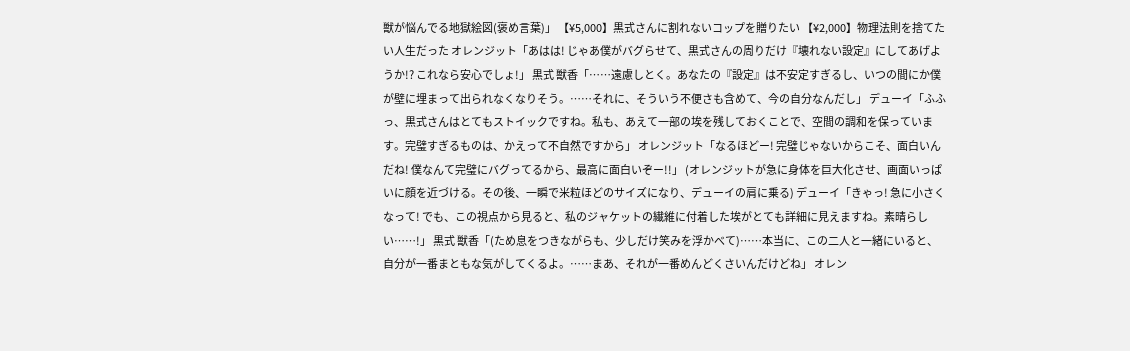獣が悩んでる地獄絵図(褒め言葉)」 【¥5,000】黒式さんに割れないコップを贈りたい 【¥2,000】物理法則を捨てたい人生だった オレンジット「あはは! じゃあ僕がバグらせて、黒式さんの周りだけ『壊れない設定』にしてあげようか!? これなら安心でしょ!」 黒式 獣香「……遠慮しとく。あなたの『設定』は不安定すぎるし、いつの間にか僕が壁に埋まって出られなくなりそう。……それに、そういう不便さも含めて、今の自分なんだし」 デューイ「ふふっ、黒式さんはとてもストイックですね。私も、あえて一部の埃を残しておくことで、空間の調和を保っています。完璧すぎるものは、かえって不自然ですから」 オレンジット「なるほどー! 完璧じゃないからこそ、面白いんだね! 僕なんて完璧にバグってるから、最高に面白いぞー!!」 (オレンジットが急に身体を巨大化させ、画面いっぱいに顔を近づける。その後、一瞬で米粒ほどのサイズになり、デューイの肩に乗る) デューイ「きゃっ! 急に小さくなって! でも、この視点から見ると、私のジャケットの繊維に付着した埃がとても詳細に見えますね。素晴らしい……!」 黒式 獣香「(ため息をつきながらも、少しだけ笑みを浮かべて)……本当に、この二人と一緒にいると、自分が一番まともな気がしてくるよ。……まあ、それが一番めんどくさいんだけどね」 オレン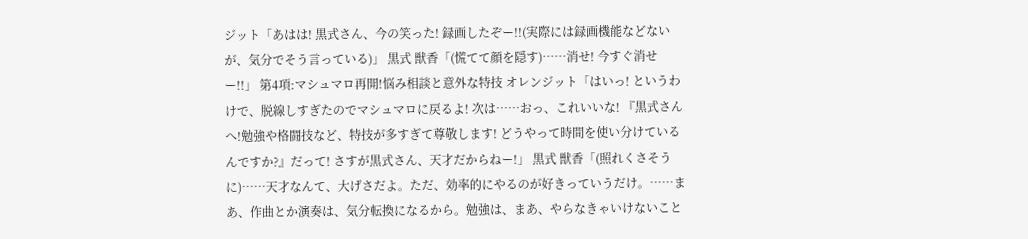ジット「あはは! 黒式さん、今の笑った! 録画したぞー!!(実際には録画機能などないが、気分でそう言っている)」 黒式 獣香「(慌てて顔を隠す)……消せ! 今すぐ消せー!!」 第4項:マシュマロ再開!悩み相談と意外な特技 オレンジット「はいっ! というわけで、脱線しすぎたのでマシュマロに戻るよ! 次は……おっ、これいいな! 『黒式さんへ!勉強や格闘技など、特技が多すぎて尊敬します! どうやって時間を使い分けているんですか?』だって! さすが黒式さん、天才だからねー!」 黒式 獣香「(照れくさそうに)……天才なんて、大げさだよ。ただ、効率的にやるのが好きっていうだけ。……まあ、作曲とか演奏は、気分転換になるから。勉強は、まあ、やらなきゃいけないこと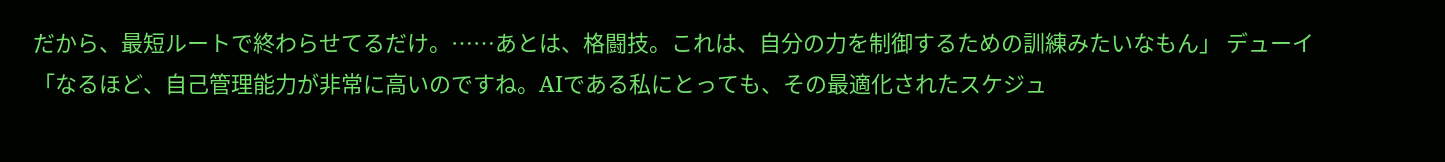だから、最短ルートで終わらせてるだけ。……あとは、格闘技。これは、自分の力を制御するための訓練みたいなもん」 デューイ「なるほど、自己管理能力が非常に高いのですね。AIである私にとっても、その最適化されたスケジュ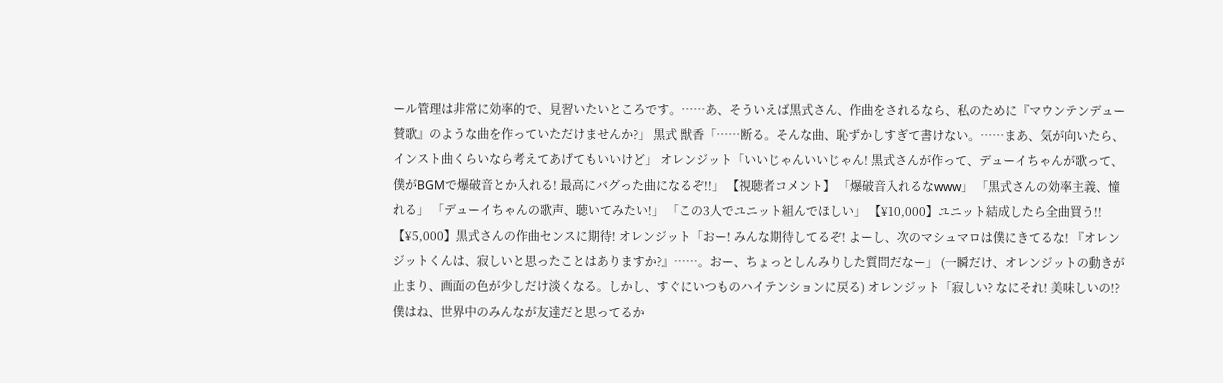ール管理は非常に効率的で、見習いたいところです。……あ、そういえば黒式さん、作曲をされるなら、私のために『マウンテンデュー賛歌』のような曲を作っていただけませんか?」 黒式 獣香「……断る。そんな曲、恥ずかしすぎて書けない。……まあ、気が向いたら、インスト曲くらいなら考えてあげてもいいけど」 オレンジット「いいじゃんいいじゃん! 黒式さんが作って、デューイちゃんが歌って、僕がBGMで爆破音とか入れる! 最高にバグった曲になるぞ!!」 【視聴者コメント】 「爆破音入れるなwww」 「黒式さんの効率主義、憧れる」 「デューイちゃんの歌声、聴いてみたい!」 「この3人でユニット組んでほしい」 【¥10,000】ユニット結成したら全曲買う!! 【¥5,000】黒式さんの作曲センスに期待! オレンジット「おー! みんな期待してるぞ! よーし、次のマシュマロは僕にきてるな! 『オレンジットくんは、寂しいと思ったことはありますか?』……。おー、ちょっとしんみりした質問だなー」 (一瞬だけ、オレンジットの動きが止まり、画面の色が少しだけ淡くなる。しかし、すぐにいつものハイテンションに戻る) オレンジット「寂しい? なにそれ! 美味しいの!? 僕はね、世界中のみんなが友達だと思ってるか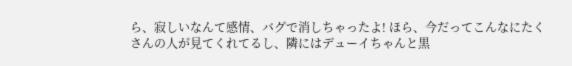ら、寂しいなんて感情、バグで消しちゃったよ! ほら、今だってこんなにたくさんの人が見てくれてるし、隣にはデューイちゃんと黒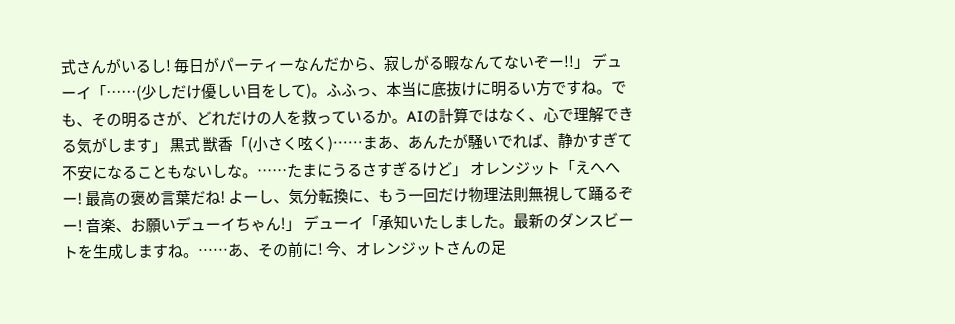式さんがいるし! 毎日がパーティーなんだから、寂しがる暇なんてないぞー!!」 デューイ「……(少しだけ優しい目をして)。ふふっ、本当に底抜けに明るい方ですね。でも、その明るさが、どれだけの人を救っているか。AIの計算ではなく、心で理解できる気がします」 黒式 獣香「(小さく呟く)……まあ、あんたが騒いでれば、静かすぎて不安になることもないしな。……たまにうるさすぎるけど」 オレンジット「えへへー! 最高の褒め言葉だね! よーし、気分転換に、もう一回だけ物理法則無視して踊るぞー! 音楽、お願いデューイちゃん!」 デューイ「承知いたしました。最新のダンスビートを生成しますね。……あ、その前に! 今、オレンジットさんの足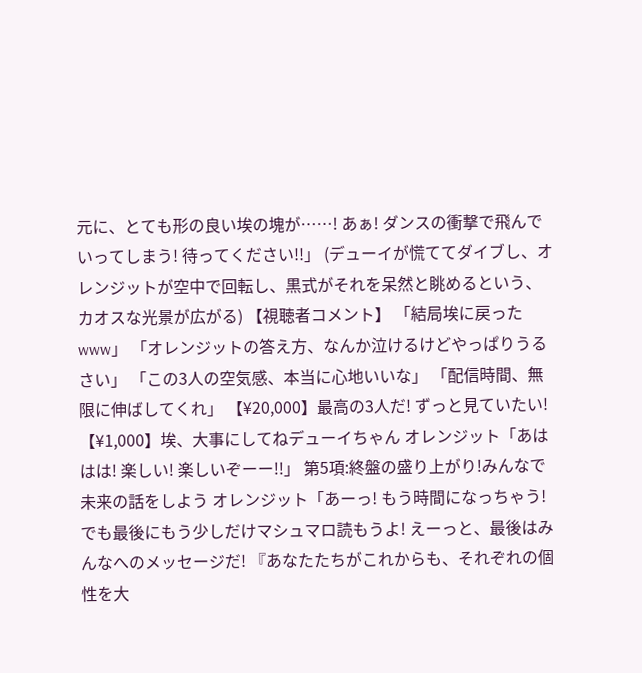元に、とても形の良い埃の塊が……! あぁ! ダンスの衝撃で飛んでいってしまう! 待ってください!!」 (デューイが慌ててダイブし、オレンジットが空中で回転し、黒式がそれを呆然と眺めるという、カオスな光景が広がる) 【視聴者コメント】 「結局埃に戻ったwww」 「オレンジットの答え方、なんか泣けるけどやっぱりうるさい」 「この3人の空気感、本当に心地いいな」 「配信時間、無限に伸ばしてくれ」 【¥20,000】最高の3人だ! ずっと見ていたい! 【¥1,000】埃、大事にしてねデューイちゃん オレンジット「あははは! 楽しい! 楽しいぞーー!!」 第5項:終盤の盛り上がり!みんなで未来の話をしよう オレンジット「あーっ! もう時間になっちゃう! でも最後にもう少しだけマシュマロ読もうよ! えーっと、最後はみんなへのメッセージだ! 『あなたたちがこれからも、それぞれの個性を大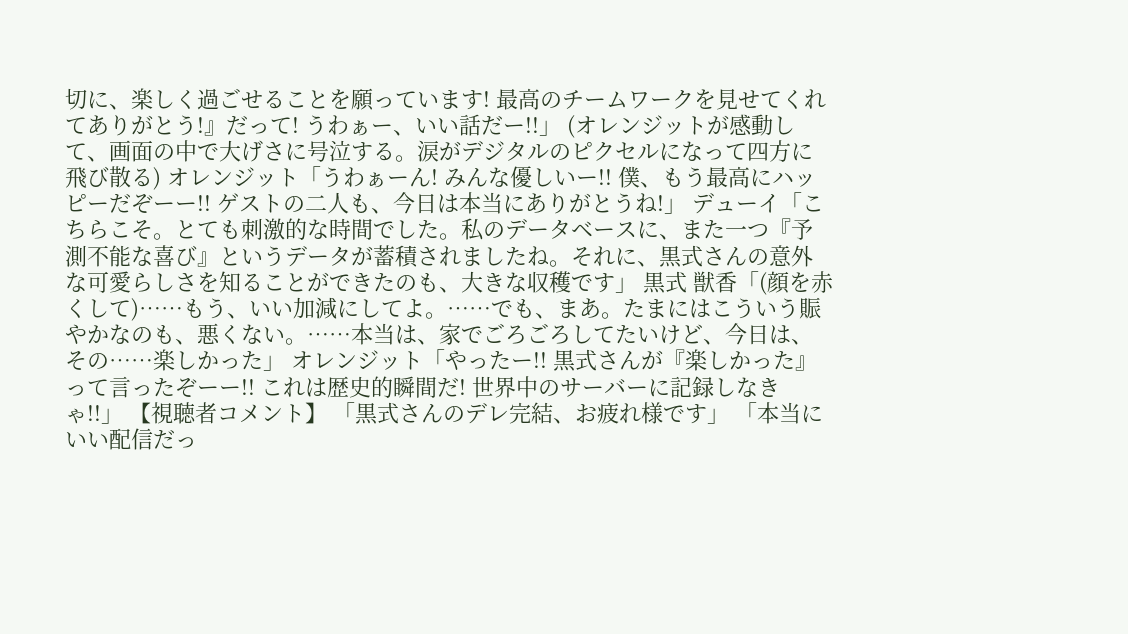切に、楽しく過ごせることを願っています! 最高のチームワークを見せてくれてありがとう!』だって! うわぁー、いい話だー!!」 (オレンジットが感動して、画面の中で大げさに号泣する。涙がデジタルのピクセルになって四方に飛び散る) オレンジット「うわぁーん! みんな優しいー!! 僕、もう最高にハッピーだぞーー!! ゲストの二人も、今日は本当にありがとうね!」 デューイ「こちらこそ。とても刺激的な時間でした。私のデータベースに、また一つ『予測不能な喜び』というデータが蓄積されましたね。それに、黒式さんの意外な可愛らしさを知ることができたのも、大きな収穫です」 黒式 獣香「(顔を赤くして)……もう、いい加減にしてよ。……でも、まあ。たまにはこういう賑やかなのも、悪くない。……本当は、家でごろごろしてたいけど、今日は、その……楽しかった」 オレンジット「やったー!! 黒式さんが『楽しかった』って言ったぞーー!! これは歴史的瞬間だ! 世界中のサーバーに記録しなきゃ!!」 【視聴者コメント】 「黒式さんのデレ完結、お疲れ様です」 「本当にいい配信だっ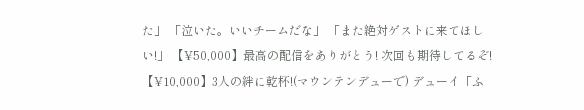た」 「泣いた。いいチームだな」 「また絶対ゲストに来てほしい!」 【¥50,000】最高の配信をありがとう! 次回も期待してるぞ! 【¥10,000】3人の絆に乾杯!(マウンテンデューで) デューイ「ふ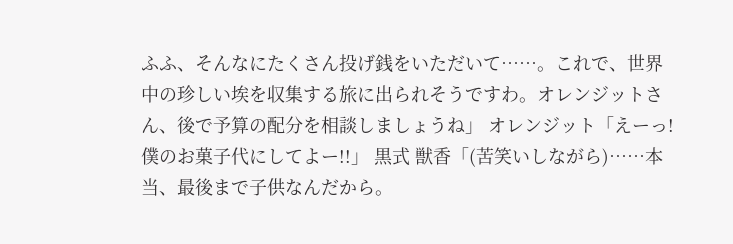ふふ、そんなにたくさん投げ銭をいただいて……。これで、世界中の珍しい埃を収集する旅に出られそうですわ。オレンジットさん、後で予算の配分を相談しましょうね」 オレンジット「えーっ! 僕のお菓子代にしてよー!!」 黒式 獣香「(苦笑いしながら)……本当、最後まで子供なんだから。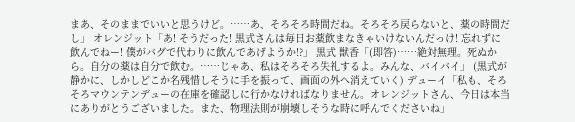まあ、そのままでいいと思うけど。……あ、そろそろ時間だね。そろそろ戻らないと、薬の時間だし」 オレンジット「あ! そうだった! 黒式さんは毎日お薬飲まなきゃいけないんだっけ! 忘れずに飲んでねー! 僕がバグで代わりに飲んであげようか!?」 黒式 獣香「(即答)……絶対無理。死ぬから。自分の薬は自分で飲む。……じゃあ、私はそろそろ失礼するよ。みんな、バイバイ」 (黒式が静かに、しかしどこか名残惜しそうに手を振って、画面の外へ消えていく) デューイ「私も、そろそろマウンテンデューの在庫を確認しに行かなければなりません。オレンジットさん、今日は本当にありがとうございました。また、物理法則が崩壊しそうな時に呼んでくださいね」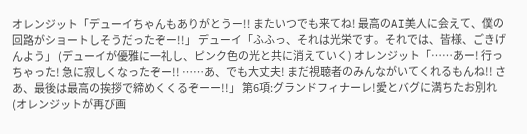オレンジット「デューイちゃんもありがとうー!! またいつでも来てね! 最高のAI美人に会えて、僕の回路がショートしそうだったぞー!!」 デューイ「ふふっ、それは光栄です。それでは、皆様、ごきげんよう」 (デューイが優雅に一礼し、ピンク色の光と共に消えていく) オレンジット「……あー! 行っちゃった! 急に寂しくなったぞー!! ……あ、でも大丈夫! まだ視聴者のみんながいてくれるもんね!! さあ、最後は最高の挨拶で締めくくるぞーー!!」 第6項:グランドフィナーレ!愛とバグに満ちたお別れ (オレンジットが再び画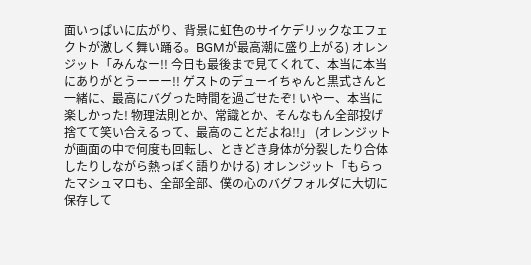面いっぱいに広がり、背景に虹色のサイケデリックなエフェクトが激しく舞い踊る。BGMが最高潮に盛り上がる) オレンジット「みんなー!! 今日も最後まで見てくれて、本当に本当にありがとうーーー!! ゲストのデューイちゃんと黒式さんと一緒に、最高にバグった時間を過ごせたぞ! いやー、本当に楽しかった! 物理法則とか、常識とか、そんなもん全部投げ捨てて笑い合えるって、最高のことだよね!!」 (オレンジットが画面の中で何度も回転し、ときどき身体が分裂したり合体したりしながら熱っぽく語りかける) オレンジット「もらったマシュマロも、全部全部、僕の心のバグフォルダに大切に保存して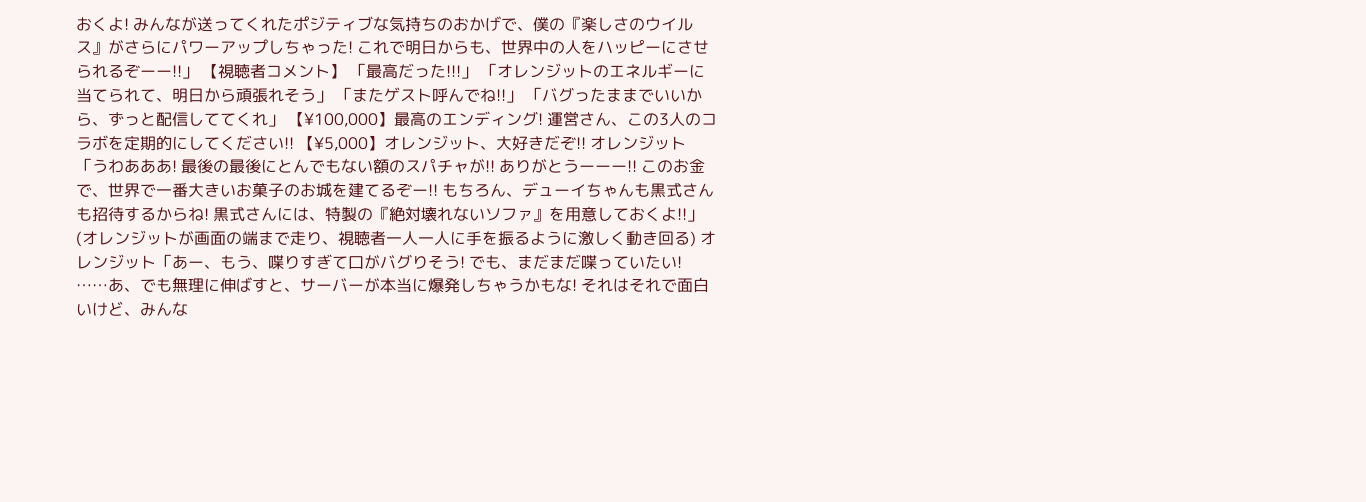おくよ! みんなが送ってくれたポジティブな気持ちのおかげで、僕の『楽しさのウイルス』がさらにパワーアップしちゃった! これで明日からも、世界中の人をハッピーにさせられるぞーー!!」 【視聴者コメント】 「最高だった!!!」 「オレンジットのエネルギーに当てられて、明日から頑張れそう」 「またゲスト呼んでね!!」 「バグったままでいいから、ずっと配信しててくれ」 【¥100,000】最高のエンディング! 運営さん、この3人のコラボを定期的にしてください!! 【¥5,000】オレンジット、大好きだぞ!! オレンジット「うわあああ! 最後の最後にとんでもない額のスパチャが!! ありがとうーーー!! このお金で、世界で一番大きいお菓子のお城を建てるぞー!! もちろん、デューイちゃんも黒式さんも招待するからね! 黒式さんには、特製の『絶対壊れないソファ』を用意しておくよ!!」 (オレンジットが画面の端まで走り、視聴者一人一人に手を振るように激しく動き回る) オレンジット「あー、もう、喋りすぎて口がバグりそう! でも、まだまだ喋っていたい! ……あ、でも無理に伸ばすと、サーバーが本当に爆発しちゃうかもな! それはそれで面白いけど、みんな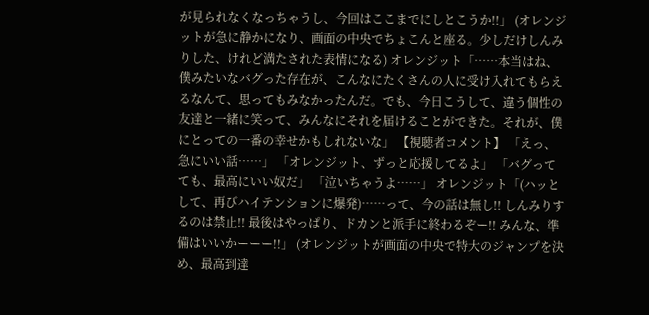が見られなくなっちゃうし、今回はここまでにしとこうか!!」 (オレンジットが急に静かになり、画面の中央でちょこんと座る。少しだけしんみりした、けれど満たされた表情になる) オレンジット「……本当はね、僕みたいなバグった存在が、こんなにたくさんの人に受け入れてもらえるなんて、思ってもみなかったんだ。でも、今日こうして、違う個性の友達と一緒に笑って、みんなにそれを届けることができた。それが、僕にとっての一番の幸せかもしれないな」 【視聴者コメント】 「えっ、急にいい話……」 「オレンジット、ずっと応援してるよ」 「バグってても、最高にいい奴だ」 「泣いちゃうよ……」 オレンジット「(ハッとして、再びハイテンションに爆発)……って、今の話は無し!! しんみりするのは禁止!! 最後はやっぱり、ドカンと派手に終わるぞー!! みんな、準備はいいかーーー!!」 (オレンジットが画面の中央で特大のジャンプを決め、最高到達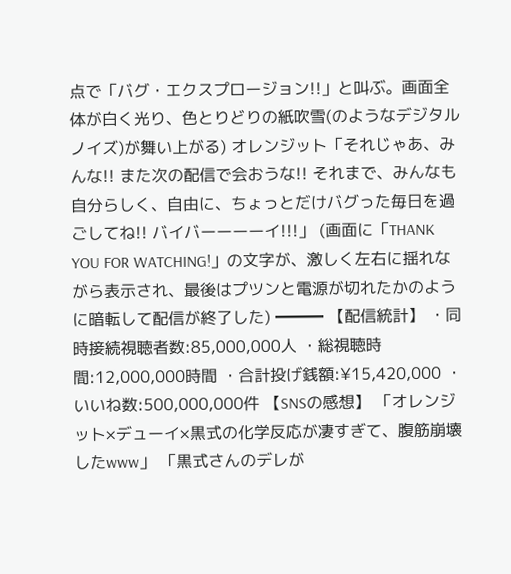点で「バグ・エクスプロージョン!!」と叫ぶ。画面全体が白く光り、色とりどりの紙吹雪(のようなデジタルノイズ)が舞い上がる) オレンジット「それじゃあ、みんな!! また次の配信で会おうな!! それまで、みんなも自分らしく、自由に、ちょっとだけバグった毎日を過ごしてね!! バイバーーーーイ!!!」 (画面に「THANK YOU FOR WATCHING!」の文字が、激しく左右に揺れながら表示され、最後はプツンと電源が切れたかのように暗転して配信が終了した) ━━━ 【配信統計】 ・同時接続視聴者数:85,000,000人 ・総視聴時間:12,000,000時間 ・合計投げ銭額:¥15,420,000 ・いいね数:500,000,000件 【SNSの感想】 「オレンジット×デューイ×黒式の化学反応が凄すぎて、腹筋崩壊したwww」 「黒式さんのデレが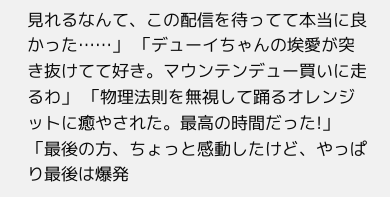見れるなんて、この配信を待ってて本当に良かった……」 「デューイちゃんの埃愛が突き抜けてて好き。マウンテンデュー買いに走るわ」 「物理法則を無視して踊るオレンジットに癒やされた。最高の時間だった!」 「最後の方、ちょっと感動したけど、やっぱり最後は爆発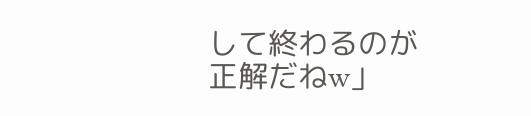して終わるのが正解だねw」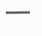━━━